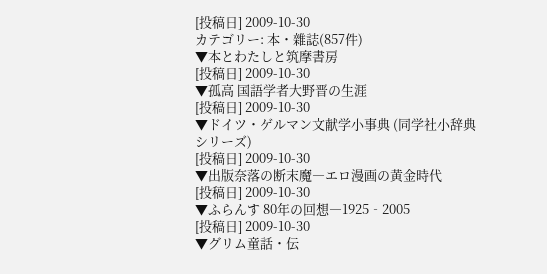[投稿日] 2009-10-30
カテゴリー: 本・雜誌(857件)
▼本とわたしと筑摩書房
[投稿日] 2009-10-30
▼孤高 国語学者大野晋の生涯
[投稿日] 2009-10-30
▼ドイツ・ゲルマン文献学小事典 (同学社小辞典シリーズ)
[投稿日] 2009-10-30
▼出版奈落の断末魔―エロ漫画の黄金時代
[投稿日] 2009-10-30
▼ふらんす 80年の回想―1925‐2005
[投稿日] 2009-10-30
▼グリム童話・伝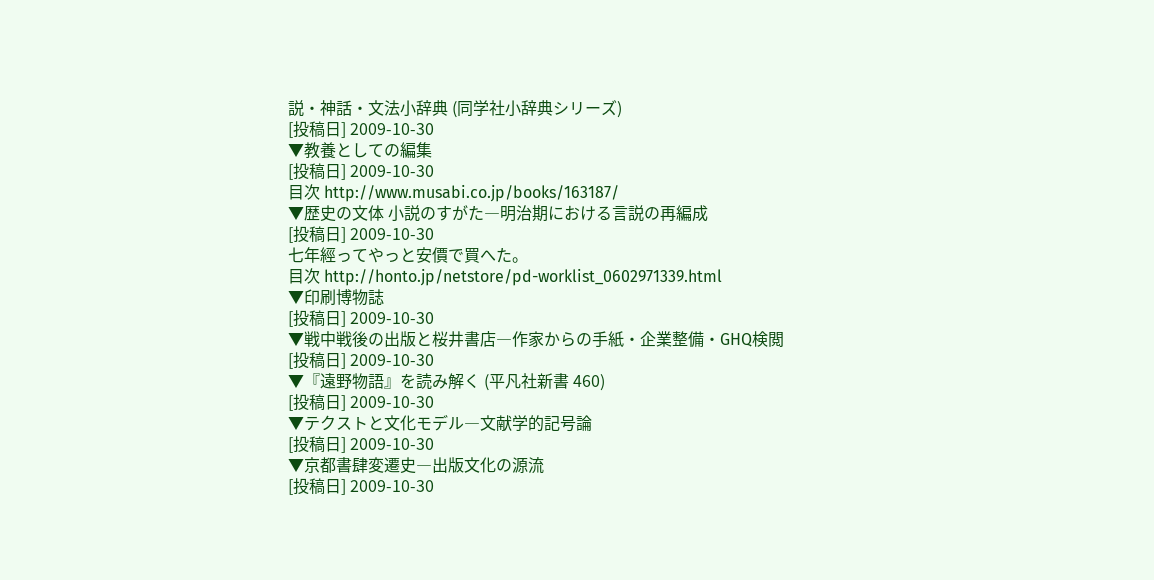説・神話・文法小辞典 (同学社小辞典シリーズ)
[投稿日] 2009-10-30
▼教養としての編集
[投稿日] 2009-10-30
目次 http://www.musabi.co.jp/books/163187/
▼歴史の文体 小説のすがた―明治期における言説の再編成
[投稿日] 2009-10-30
七年經ってやっと安價で買へた。
目次 http://honto.jp/netstore/pd-worklist_0602971339.html
▼印刷博物誌
[投稿日] 2009-10-30
▼戦中戦後の出版と桜井書店―作家からの手紙・企業整備・GHQ検閲
[投稿日] 2009-10-30
▼『遠野物語』を読み解く (平凡社新書 460)
[投稿日] 2009-10-30
▼テクストと文化モデル―文献学的記号論
[投稿日] 2009-10-30
▼京都書肆変遷史―出版文化の源流
[投稿日] 2009-10-30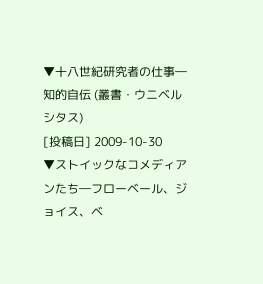▼十八世紀研究者の仕事―知的自伝 (叢書・ウニベルシタス)
[投稿日] 2009-10-30
▼ストイックなコメディアンたち―フローベール、ジョイス、ベ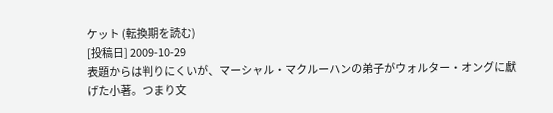ケット (転換期を読む)
[投稿日] 2009-10-29
表題からは判りにくいが、マーシャル・マクルーハンの弟子がウォルター・オングに獻げた小著。つまり文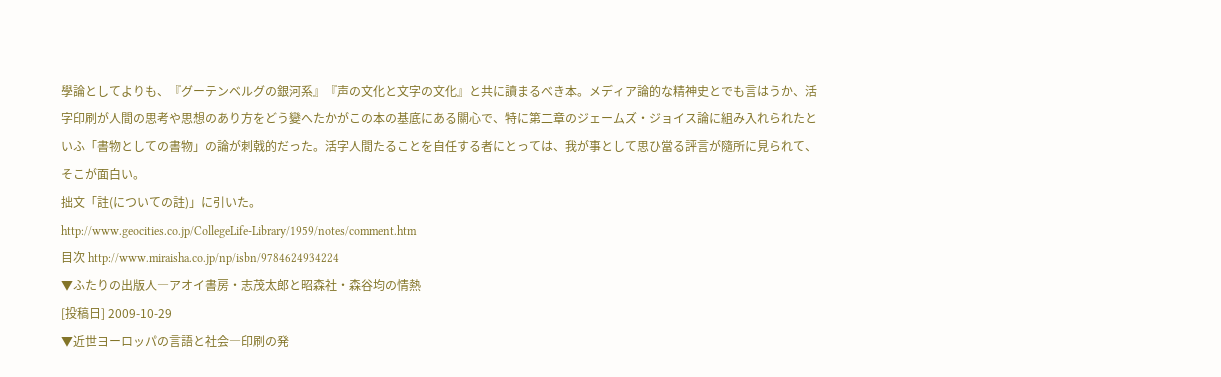學論としてよりも、『グーテンベルグの銀河系』『声の文化と文字の文化』と共に讀まるべき本。メディア論的な精神史とでも言はうか、活字印刷が人間の思考や思想のあり方をどう變へたかがこの本の基底にある關心で、特に第二章のジェームズ・ジョイス論に組み入れられたといふ「書物としての書物」の論が刺戟的だった。活字人間たることを自任する者にとっては、我が事として思ひ當る評言が隨所に見られて、そこが面白い。
拙文「註(についての註)」に引いた。
http://www.geocities.co.jp/CollegeLife-Library/1959/notes/comment.htm
目次 http://www.miraisha.co.jp/np/isbn/9784624934224
▼ふたりの出版人―アオイ書房・志茂太郎と昭森社・森谷均の情熱
[投稿日] 2009-10-29
▼近世ヨーロッパの言語と社会―印刷の発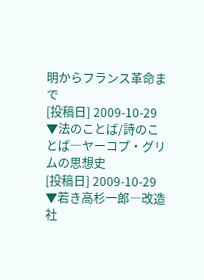明からフランス革命まで
[投稿日] 2009-10-29
▼法のことば/詩のことば―ヤーコプ・グリムの思想史
[投稿日] 2009-10-29
▼若き高杉一郎―改造社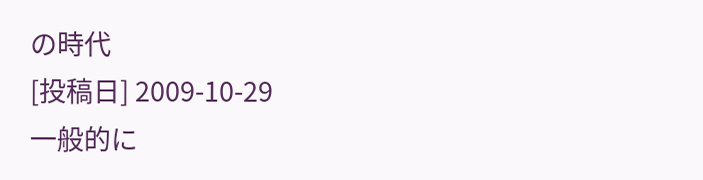の時代
[投稿日] 2009-10-29
一般的に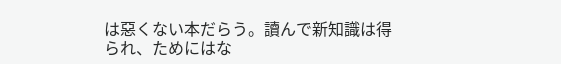は惡くない本だらう。讀んで新知識は得られ、ためにはな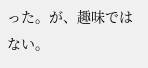った。が、趣味ではない。